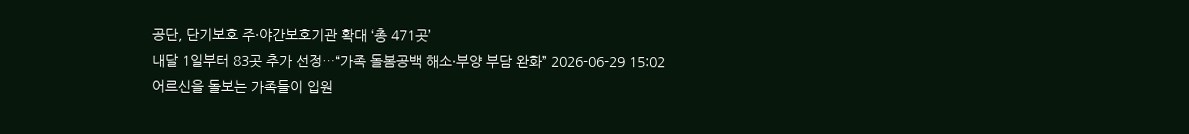공단, 단기보호 주·야간보호기관 확대 ‘총 471곳’
내달 1일부터 83곳 추가 선정…“가족 돌봄공백 해소·부양 부담 완화” 2026-06-29 15:02
어르신을 돌보는 가족들이 입원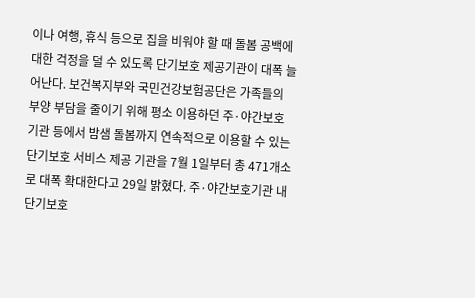이나 여행, 휴식 등으로 집을 비워야 할 때 돌봄 공백에 대한 걱정을 덜 수 있도록 단기보호 제공기관이 대폭 늘어난다. 보건복지부와 국민건강보험공단은 가족들의 부양 부담을 줄이기 위해 평소 이용하던 주·야간보호기관 등에서 밤샘 돌봄까지 연속적으로 이용할 수 있는 단기보호 서비스 제공 기관을 7월 1일부터 총 471개소로 대폭 확대한다고 29일 밝혔다. 주·야간보호기관 내 단기보호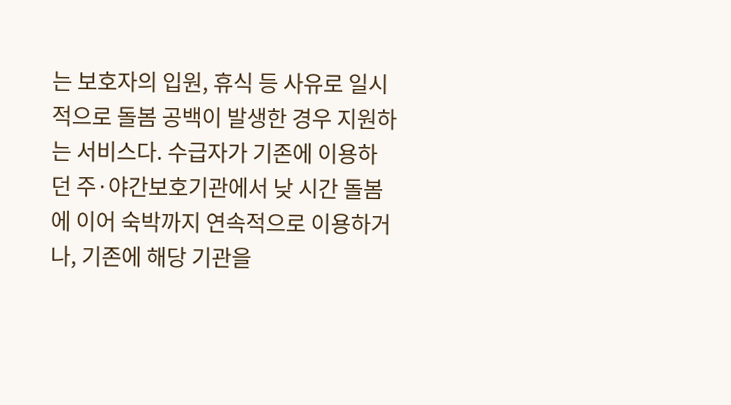는 보호자의 입원, 휴식 등 사유로 일시적으로 돌봄 공백이 발생한 경우 지원하는 서비스다. 수급자가 기존에 이용하던 주·야간보호기관에서 낮 시간 돌봄에 이어 숙박까지 연속적으로 이용하거나, 기존에 해당 기관을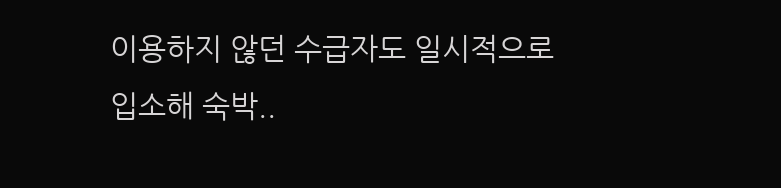이용하지 않던 수급자도 일시적으로 입소해 숙박..